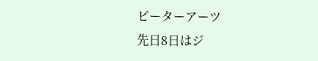ピーターアーツ
先日8日はジ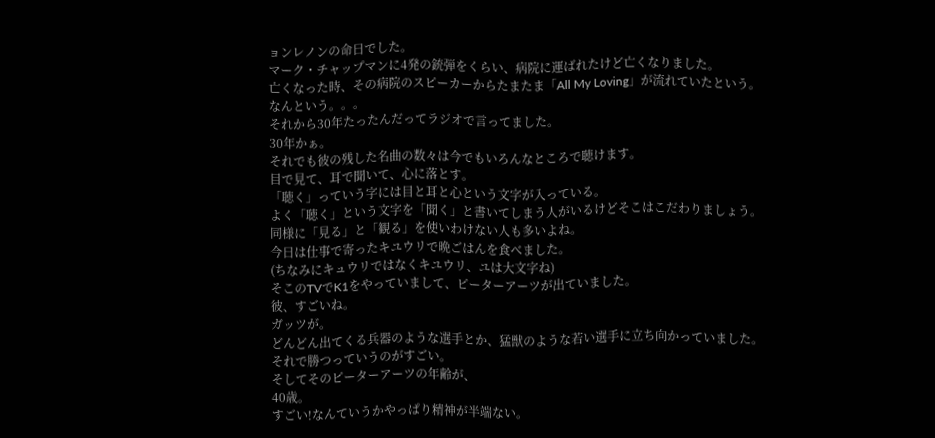ョンレノンの命日でした。
マーク・チャップマンに4発の銃弾をくらい、病院に運ばれたけど亡くなりました。
亡くなった時、その病院のスピーカーからたまたま「All My Loving」が流れていたという。
なんという。。。
それから30年たったんだってラジオで言ってました。
30年かぁ。
それでも彼の残した名曲の数々は今でもいろんなところで聴けます。
目で見て、耳で聞いて、心に落とす。
「聴く」っていう字には目と耳と心という文字が入っている。
よく「聴く」という文字を「聞く」と書いてしまう人がいるけどそこはこだわりましょう。
同様に「見る」と「観る」を使いわけない人も多いよね。
今日は仕事で寄ったキユウリで晩ごはんを食べました。
(ちなみにキュウリではなくキユウリ、ユは大文字ね)
そこのTVでK1をやっていまして、ピーターアーツが出ていました。
彼、すごいね。
ガッツが。
どんどん出てくる兵器のような選手とか、猛獣のような若い選手に立ち向かっていました。
それで勝つっていうのがすごい。
そしてそのピーターアーツの年齢が、
40歳。
すごい!なんていうかやっぱり精神が半端ない。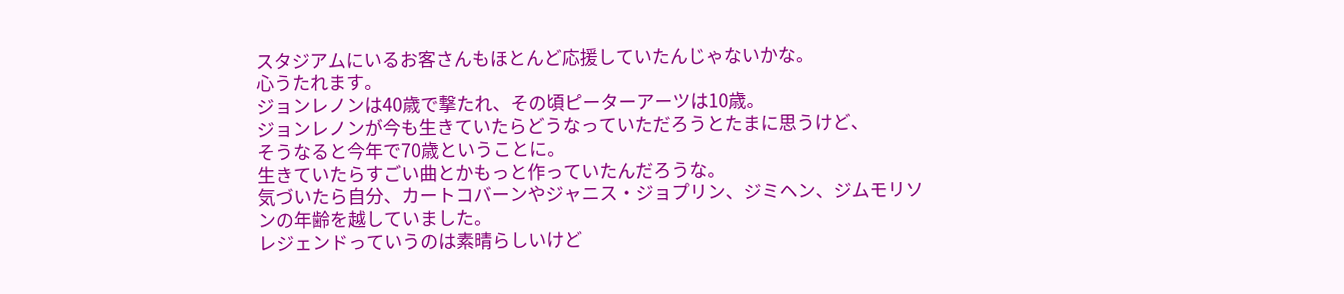スタジアムにいるお客さんもほとんど応援していたんじゃないかな。
心うたれます。
ジョンレノンは40歳で撃たれ、その頃ピーターアーツは10歳。
ジョンレノンが今も生きていたらどうなっていただろうとたまに思うけど、
そうなると今年で70歳ということに。
生きていたらすごい曲とかもっと作っていたんだろうな。
気づいたら自分、カートコバーンやジャニス・ジョプリン、ジミヘン、ジムモリソンの年齢を越していました。
レジェンドっていうのは素晴らしいけど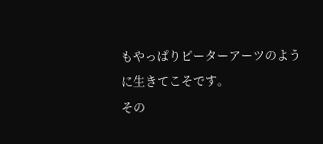もやっぱりピーターアーツのように生きてこそです。
その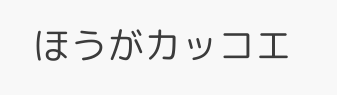ほうがカッコエ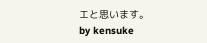エと思います。
by kensuke